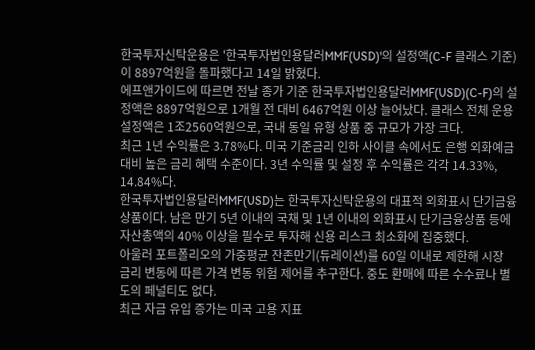한국투자신탁운용은 '한국투자법인용달러MMF(USD)'의 설정액(C-F 클래스 기준)이 8897억원을 돌파했다고 14일 밝혔다.
에프앤가이드에 따르면 전날 종가 기준 한국투자법인용달러MMF(USD)(C-F)의 설정액은 8897억원으로 1개월 전 대비 6467억원 이상 늘어났다. 클래스 전체 운용설정액은 1조2560억원으로, 국내 동일 유형 상품 중 규모가 가장 크다.
최근 1년 수익률은 3.78%다. 미국 기준금리 인하 사이클 속에서도 은행 외화예금 대비 높은 금리 혜택 수준이다. 3년 수익률 및 설정 후 수익률은 각각 14.33%, 14.84%다.
한국투자법인용달러MMF(USD)는 한국투자신탁운용의 대표적 외화표시 단기금융상품이다. 남은 만기 5년 이내의 국채 및 1년 이내의 외화표시 단기금융상품 등에 자산총액의 40% 이상을 필수로 투자해 신용 리스크 최소화에 집중했다.
아울러 포트폴리오의 가중평균 잔존만기(듀레이션)를 60일 이내로 제한해 시장 금리 변동에 따른 가격 변동 위험 제어를 추구한다. 중도 환매에 따른 수수료나 별도의 페널티도 없다.
최근 자금 유입 증가는 미국 고용 지표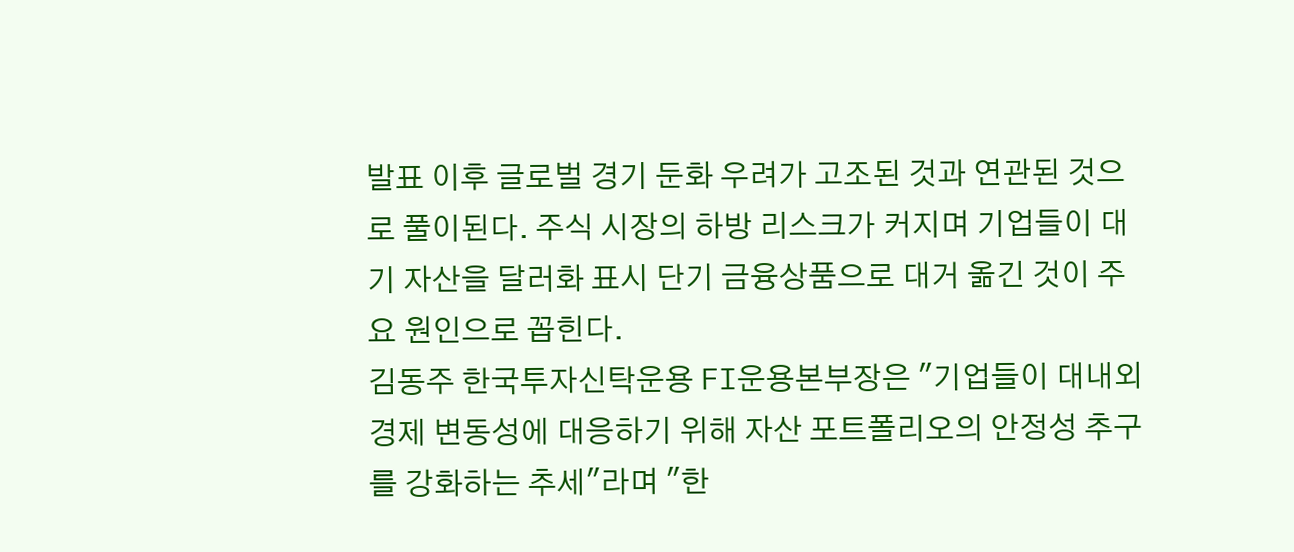발표 이후 글로벌 경기 둔화 우려가 고조된 것과 연관된 것으로 풀이된다. 주식 시장의 하방 리스크가 커지며 기업들이 대기 자산을 달러화 표시 단기 금융상품으로 대거 옮긴 것이 주요 원인으로 꼽힌다.
김동주 한국투자신탁운용 FI운용본부장은 "기업들이 대내외 경제 변동성에 대응하기 위해 자산 포트폴리오의 안정성 추구를 강화하는 추세"라며 "한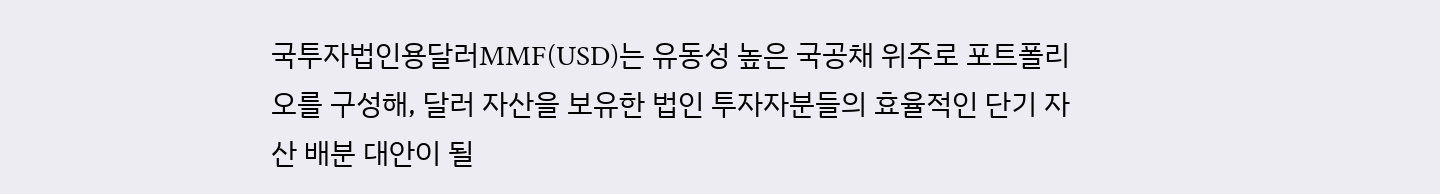국투자법인용달러MMF(USD)는 유동성 높은 국공채 위주로 포트폴리오를 구성해, 달러 자산을 보유한 법인 투자자분들의 효율적인 단기 자산 배분 대안이 될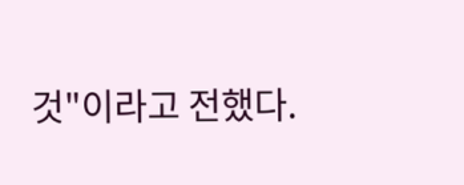것"이라고 전했다.